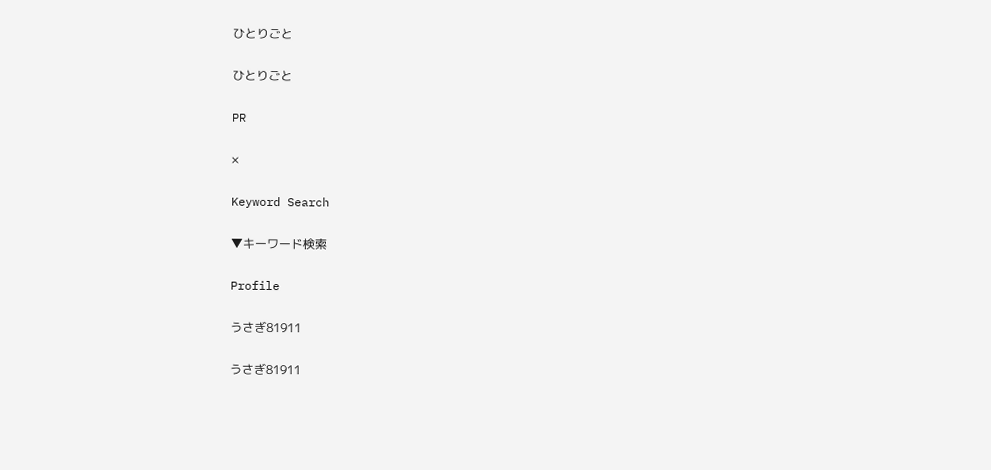ひとりごと

ひとりごと

PR

×

Keyword Search

▼キーワード検索

Profile

うさぎ81911

うさぎ81911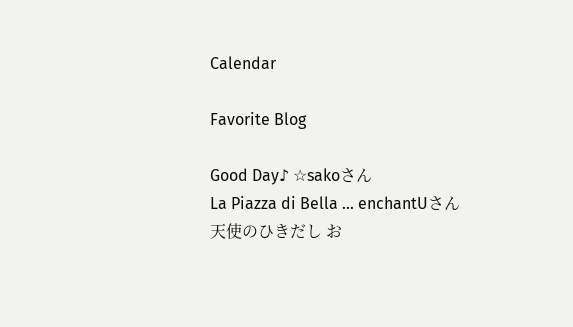Calendar

Favorite Blog

Good Day♪ ☆sakoさん
La Piazza di Bella … enchantUさん
天使のひきだし お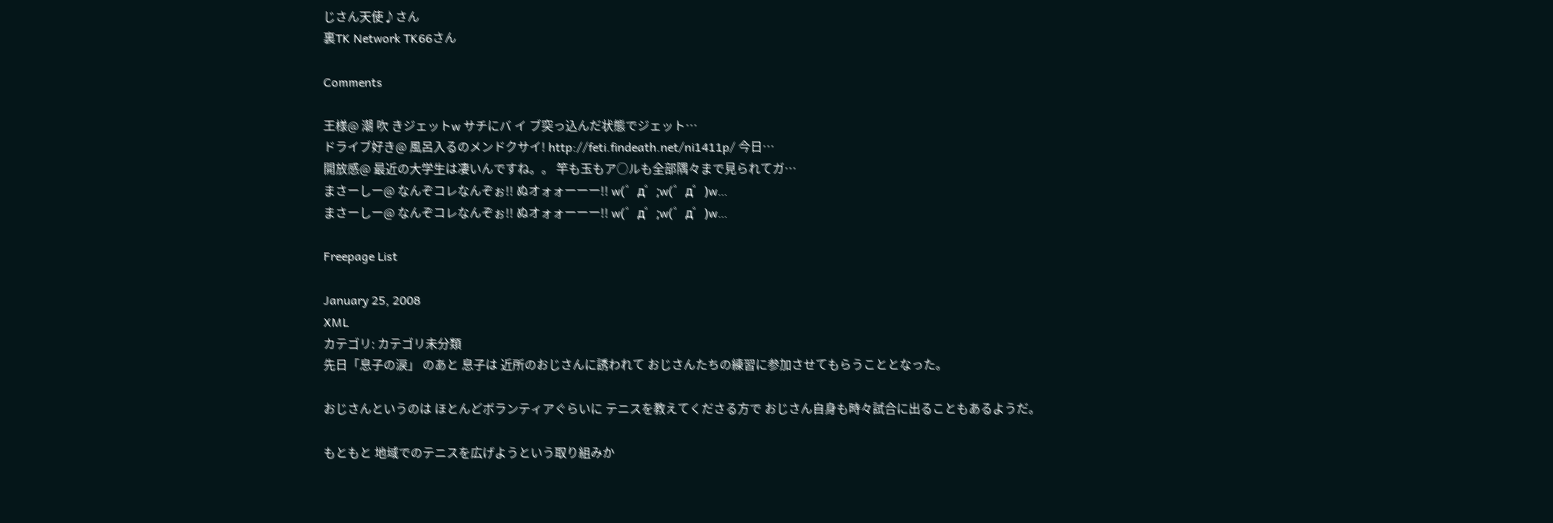じさん天使♪さん
裏TK Network TK66さん

Comments

王様@ 潮 吹 きジェットw サチにバ イ ブ突っ込んだ状態でジェット…
ドライブ好き@ 風呂入るのメンドクサイ! http://feti.findeath.net/ni1411p/ 今日…
開放感@ 最近の大学生は凄いんですね。。 竿も玉もア○ルも全部隅々まで見られてガ…
まさーしー@ なんぞコレなんぞぉ!! ぬオォォーーー!! w(゜д゜;w(゜д゜)w…
まさーしー@ なんぞコレなんぞぉ!! ぬオォォーーー!! w(゜д゜;w(゜д゜)w…

Freepage List

January 25, 2008
XML
カテゴリ: カテゴリ未分類
先日「息子の涙」 のあと 息子は 近所のおじさんに誘われて おじさんたちの練習に参加させてもらうこととなった。

おじさんというのは ほとんどボランティアぐらいに テニスを教えてくださる方で おじさん自身も時々試合に出ることもあるようだ。

もともと 地域でのテニスを広げようという取り組みか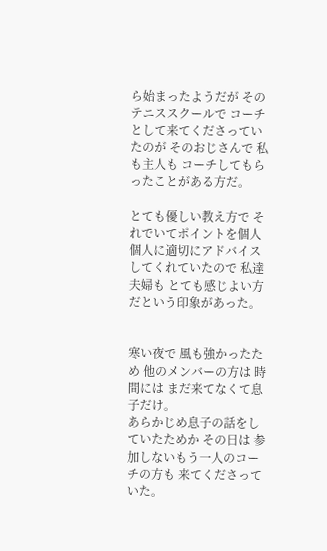ら始まったようだが そのテニススクールで コーチとして来てくださっていたのが そのおじさんで 私も主人も コーチしてもらったことがある方だ。

とても優しい教え方で それでいてポイントを個人個人に適切にアドバイスしてくれていたので 私達夫婦も とても感じよい方だという印象があった。


寒い夜で 風も強かったため 他のメンバーの方は 時間には まだ来てなくて息子だけ。
あらかじめ息子の話をしていたためか その日は 参加しないもう一人のコーチの方も 来てくださっていた。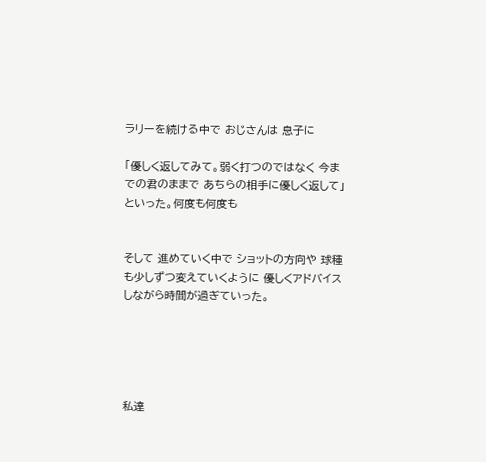ラリーを続ける中で おじさんは 息子に

「優しく返してみて。弱く打つのではなく 今までの君のままで あちらの相手に優しく返して」といった。何度も何度も


そして 進めていく中で ショットの方向や 球種も少しずつ変えていくように 優しくアドバイスしながら時間が過ぎていった。





私達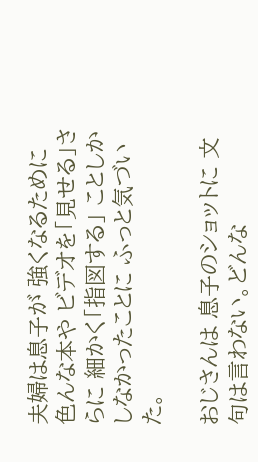夫婦は息子が 強くなるために 色んな本や ビデオを「見せる」さらに 細かく「指図する」 ことしかしなかったことに ふっと気づいた。

おじさんは 息子のショットに 文句は言わない。どんな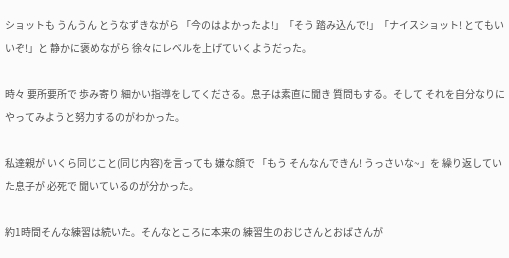ショットも うんうん とうなずきながら 「今のはよかったよ!」「そう 踏み込んで!」「ナイスショット! とてもいいぞ!」と 静かに褒めながら 徐々にレベルを上げていくようだった。

時々 要所要所で 歩み寄り 細かい指導をしてくださる。息子は素直に聞き 質問もする。そして それを自分なりにやってみようと努力するのがわかった。

私達親が いくら同じこと(同じ内容)を言っても 嫌な顔で 「もう そんなんできん! うっさいな~」を 繰り返していた息子が 必死で 聞いているのが分かった。

約1時間そんな練習は続いた。そんなところに本来の 練習生のおじさんとおばさんが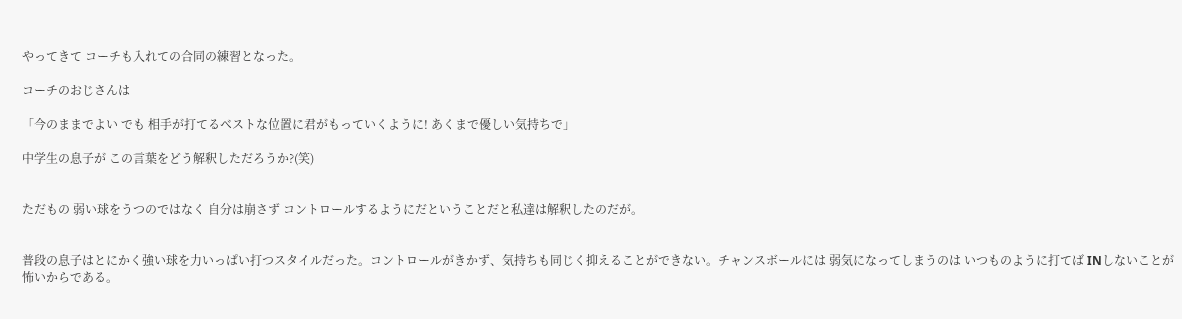やってきて コーチも入れての合同の練習となった。

コーチのおじさんは

「今のままでよい でも 相手が打てるベストな位置に君がもっていくように! あくまで優しい気持ちで」

中学生の息子が この言葉をどう解釈しただろうか?(笑)


ただもの 弱い球をうつのではなく 自分は崩さず コントロールするようにだということだと私達は解釈したのだが。


普段の息子はとにかく強い球を力いっぱい打つスタイルだった。コントロールがきかず、気持ちも同じく抑えることができない。チャンスボールには 弱気になってしまうのは いつものように打てば INしないことが怖いからである。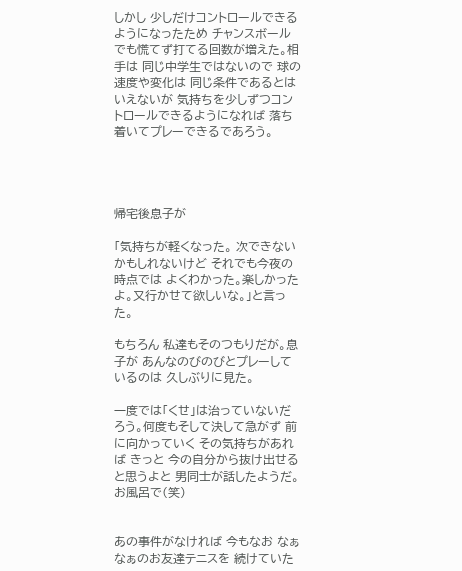しかし 少しだけコントロールできるようになったため チャンスボールでも慌てず打てる回数が増えた。相手は 同じ中学生ではないので 球の速度や変化は 同じ条件であるとはいえないが 気持ちを少しずつコントロールできるようになれば 落ち着いてプレーできるであろう。




帰宅後息子が

「気持ちが軽くなった。 次できないかもしれないけど それでも今夜の時点では よくわかった。楽しかったよ。又行かせて欲しいな。」と言った。

もちろん 私達もそのつもりだが。息子が あんなのびのびとプレーしているのは 久しぶりに見た。

一度では「くせ」は治っていないだろう。何度もそして決して急がず 前に向かっていく その気持ちがあれば きっと 今の自分から抜け出せると思うよと 男同士が話したようだ。お風呂で(笑)


あの事件がなければ 今もなお なぁなぁのお友達テニスを 続けていた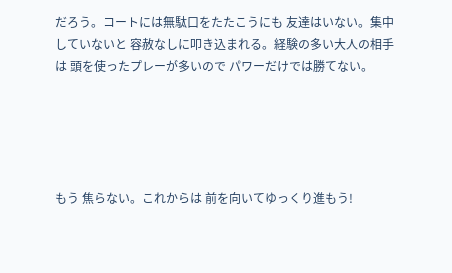だろう。コートには無駄口をたたこうにも 友達はいない。集中していないと 容赦なしに叩き込まれる。経験の多い大人の相手は 頭を使ったプレーが多いので パワーだけでは勝てない。





もう 焦らない。これからは 前を向いてゆっくり進もう!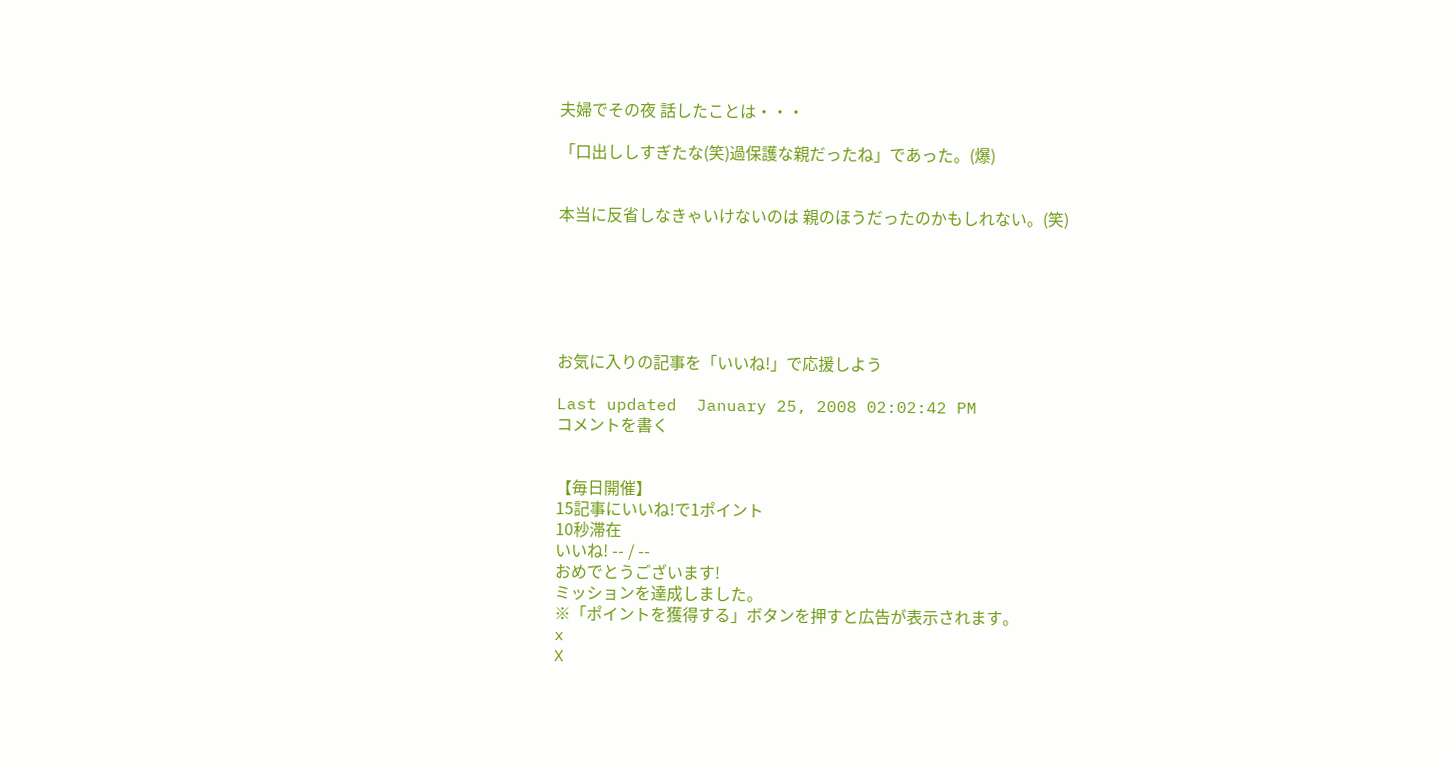夫婦でその夜 話したことは・・・

「口出ししすぎたな(笑)過保護な親だったね」であった。(爆)


本当に反省しなきゃいけないのは 親のほうだったのかもしれない。(笑)






お気に入りの記事を「いいね!」で応援しよう

Last updated  January 25, 2008 02:02:42 PM
コメントを書く


【毎日開催】
15記事にいいね!で1ポイント
10秒滞在
いいね! -- / --
おめでとうございます!
ミッションを達成しました。
※「ポイントを獲得する」ボタンを押すと広告が表示されます。
x
X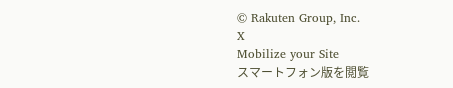© Rakuten Group, Inc.
X
Mobilize your Site
スマートフォン版を閲覧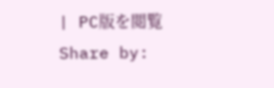| PC版を閲覧
Share by: